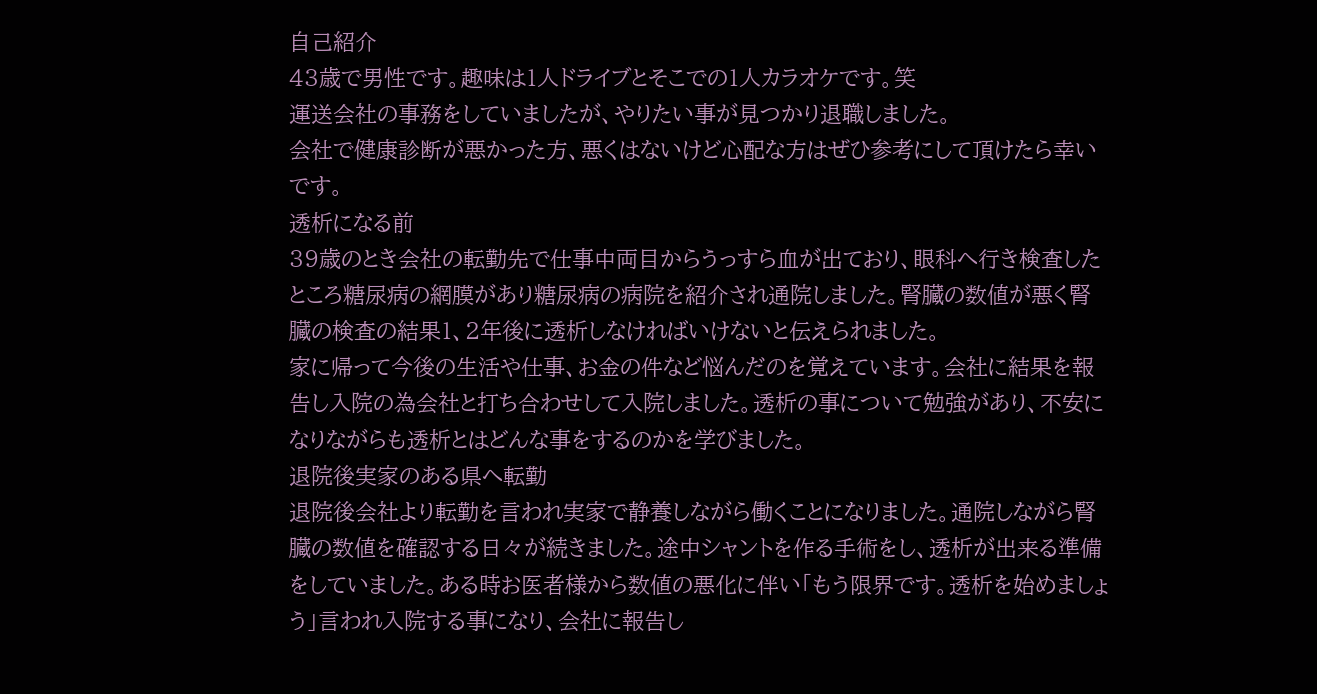自己紹介
43歳で男性です。趣味は1人ドライブとそこでの1人カラオケです。笑
運送会社の事務をしていましたが、やりたい事が見つかり退職しました。
会社で健康診断が悪かった方、悪くはないけど心配な方はぜひ参考にして頂けたら幸いです。
透析になる前
39歳のとき会社の転勤先で仕事中両目からうっすら血が出ており、眼科へ行き検査したところ糖尿病の網膜があり糖尿病の病院を紹介され通院しました。腎臓の数値が悪く腎臓の検査の結果1、2年後に透析しなければいけないと伝えられました。
家に帰って今後の生活や仕事、お金の件など悩んだのを覚えています。会社に結果を報告し入院の為会社と打ち合わせして入院しました。透析の事について勉強があり、不安になりながらも透析とはどんな事をするのかを学びました。
退院後実家のある県へ転勤
退院後会社より転勤を言われ実家で静養しながら働くことになりました。通院しながら腎臓の数値を確認する日々が続きました。途中シャントを作る手術をし、透析が出来る準備をしていました。ある時お医者様から数値の悪化に伴い「もう限界です。透析を始めましょう」言われ入院する事になり、会社に報告し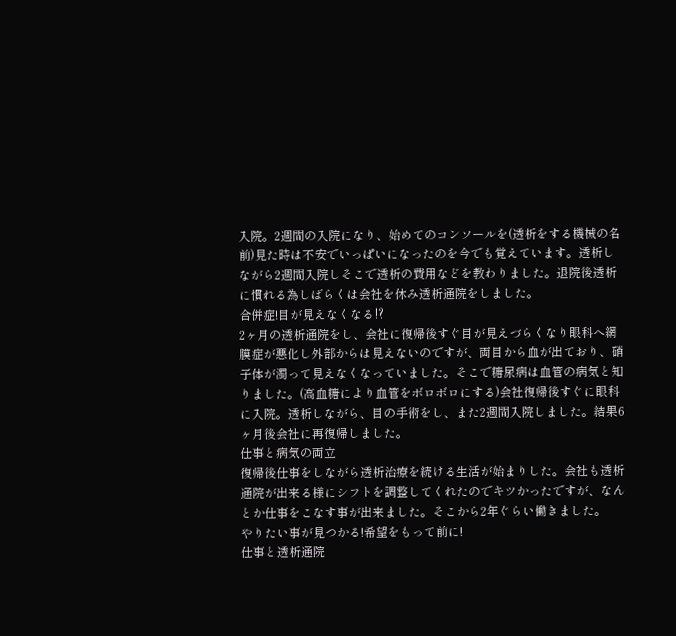入院。2週間の入院になり、始めてのコンソールを(透析をする機械の名前)見た時は不安でいっぱいになったのを今でも覚えています。透析しながら2週間入院しそこで透析の費用などを教わりました。退院後透析に慣れる為しばらくは会社を休み透析通院をしました。
合併症!目が見えなくなる⁉
2ヶ月の透析通院をし、会社に復帰後すぐ目が見えづらくなり眼科へ網膜症が悪化し外部からは見えないのですが、両目から血が出ており、硝子体が濁って見えなくなっていました。そこで糖尿病は血管の病気と知りました。(高血糖により血管をボロボロにする)会社復帰後すぐに眼科に入院。透析しながら、目の手術をし、また2週間入院しました。結果6ヶ月後会社に再復帰しました。
仕事と病気の両立
復帰後仕事をしながら透析治療を続ける生活が始まりした。会社も透析通院が出来る様にシフトを調整してくれたのでキツかったですが、なんとか仕事をこなす事が出来ました。そこから2年ぐらい働きました。
やりたい事が見つかる!希望をもって前に!
仕事と透析通院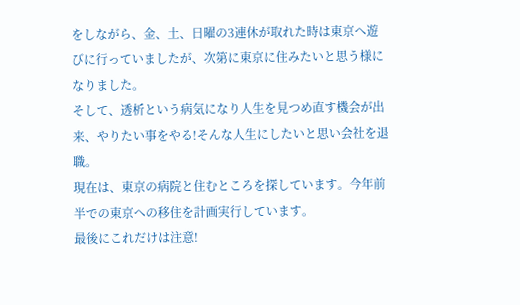をしながら、金、土、日曜の3連休が取れた時は東京へ遊びに行っていましたが、次第に東京に住みたいと思う様になりました。
そして、透析という病気になり人生を見つめ直す機会が出来、やりたい事をやる!そんな人生にしたいと思い会社を退職。
現在は、東京の病院と住むところを探しています。今年前半での東京への移住を計画実行しています。
最後にこれだけは注意!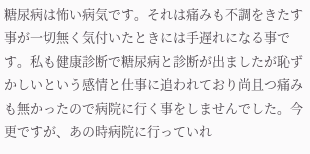糖尿病は怖い病気です。それは痛みも不調をきたす事が一切無く気付いたときには手遅れになる事です。私も健康診断で糖尿病と診断が出ましたが恥ずかしいという感情と仕事に追われており尚且つ痛みも無かったので病院に行く事をしませんでした。今更ですが、あの時病院に行っていれ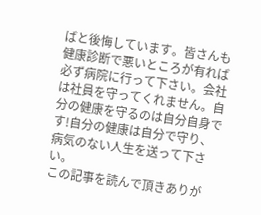ばと後悔しています。皆さんも健康診断で悪いところが有れば必ず病院に行って下さい。会社は社員を守ってくれません。自分の健康を守るのは自分自身です!自分の健康は自分で守り、病気のない人生を送って下さい。
この記事を読んで頂きありが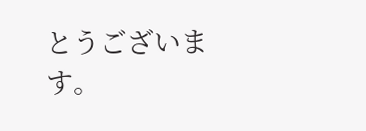とうございます。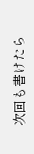次回も書けたら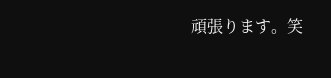頑張ります。笑